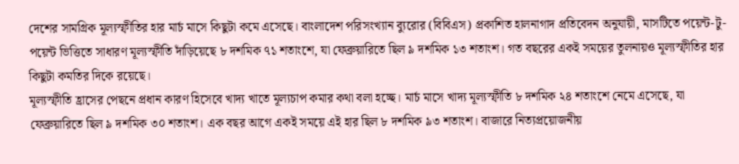দেশের সামগ্রিক মূল্যস্ফীতির হার মার্চ মাসে কিছুটা কমে এসেছে। বাংলাদেশ পরিসংখ্যান ব্যুরোর (বিবিএস) প্রকাশিত হালনাগাদ প্রতিবেদন অনুযায়ী, মাসটিতে পয়েন্ট-টু-পয়েন্ট ভিত্তিতে সাধারণ মূল্যস্ফীতি দাঁড়িয়েছে ৮ দশমিক ৭১ শতাংশে, যা ফেব্রুয়ারিতে ছিল ৯ দশমিক ১৩ শতাংশ। গত বছরের একই সময়ের তুলনায়ও মূল্যস্ফীতির হার কিছুটা কমতির দিকে রয়েছে।
মূল্যস্ফীতি হ্রাসের পেছনে প্রধান কারণ হিসেবে খাদ্য খাতে মূল্যচাপ কমার কথা বলা হচ্ছে। মার্চ মাসে খাদ্য মূল্যস্ফীতি ৮ দশমিক ২৪ শতাংশে নেমে এসেছে, যা ফেব্রুয়ারিতে ছিল ৯ দশমিক ৩০ শতাংশ। এক বছর আগে একই সময়ে এই হার ছিল ৮ দশমিক ৯৩ শতাংশ। বাজারে নিত্যপ্রয়োজনীয়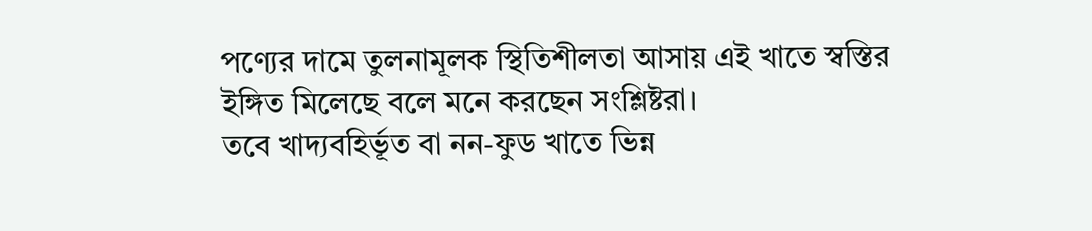পণ্যের দামে তুলনামূলক স্থিতিশীলতা আসায় এই খাতে স্বস্তির ইঙ্গিত মিলেছে বলে মনে করছেন সংশ্লিষ্টরা।
তবে খাদ্যবহির্ভূত বা নন-ফুড খাতে ভিন্ন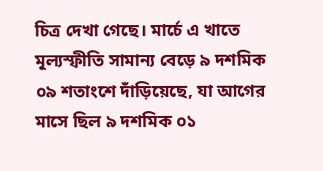চিত্র দেখা গেছে। মার্চে এ খাতে মূল্যস্ফীতি সামান্য বেড়ে ৯ দশমিক ০৯ শতাংশে দাঁড়িয়েছে, যা আগের মাসে ছিল ৯ দশমিক ০১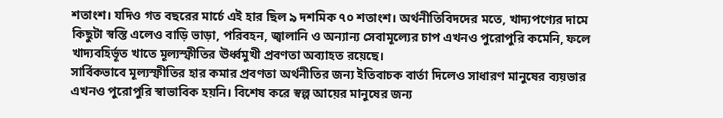শতাংশ। যদিও গত বছরের মার্চে এই হার ছিল ৯ দশমিক ৭০ শতাংশ। অর্থনীতিবিদদের মতে, খাদ্যপণ্যের দামে কিছুটা স্বস্তি এলেও বাড়ি ভাড়া, পরিবহন, জ্বালানি ও অন্যান্য সেবামূল্যের চাপ এখনও পুরোপুরি কমেনি, ফলে খাদ্যবহির্ভূত খাতে মূল্যস্ফীতির ঊর্ধ্বমুখী প্রবণতা অব্যাহত রয়েছে।
সার্বিকভাবে মূল্যস্ফীতির হার কমার প্রবণতা অর্থনীতির জন্য ইতিবাচক বার্তা দিলেও সাধারণ মানুষের ব্যয়ভার এখনও পুরোপুরি স্বাভাবিক হয়নি। বিশেষ করে স্বল্প আয়ের মানুষের জন্য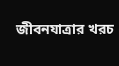জীবনযাত্রার খরচ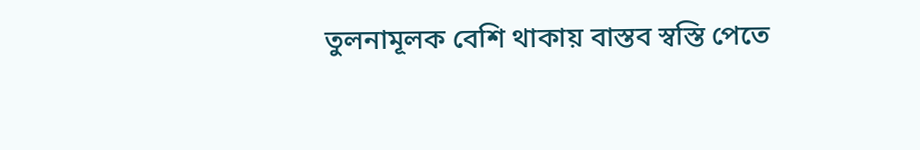তুলনামূলক বেশি থাকায় বাস্তব স্বস্তি পেতে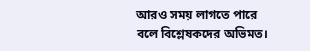আরও সময় লাগতে পারে বলে বিশ্লেষকদের অভিমত।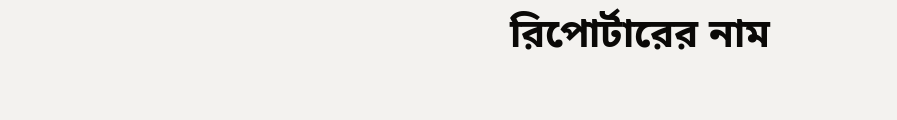রিপোর্টারের নাম